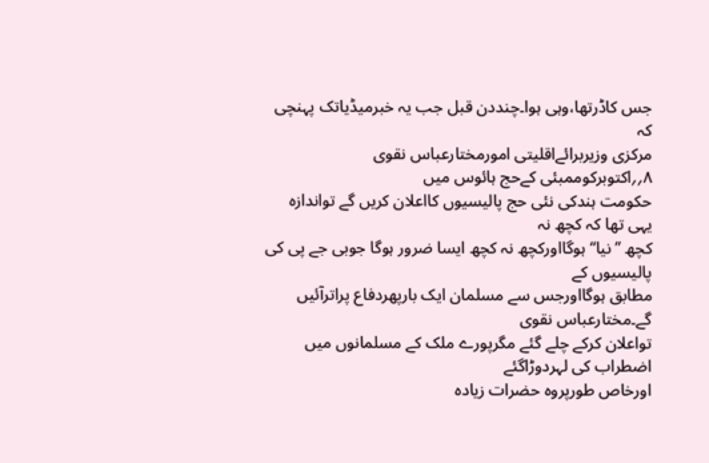جس کاڈرتھا،وہی ہوا۔چنددن قبل جب یہ خبرمیڈیاتک پہنچی کہ
مرکزی وزیربرائےاقلیتی امورمختارعباس نقوی ۸؍؍اکتوبرکوممبئی کےحج ہائوس میں
حکومت ہندکی نئی حج پالیسیوں کااعلان کریں گے تواندازہ یہی تھا کہ کچھ نہ
کچھ ’’نیا‘‘ہوگااورکچھ نہ کچھ ایسا ضرور ہوگا جوبی جے پی کی پالیسیوں کے
مطابق ہوگااورجس سے مسلمان ایک بارپھردفاع پراترآئیں گے۔مختارعباس نقوی
تواعلان کرکے چلے گئے مگرپورے ملک کے مسلمانوں میں اضطراب کی لہردوڑاگئے
اورخاص طورپروہ حضرات زیادہ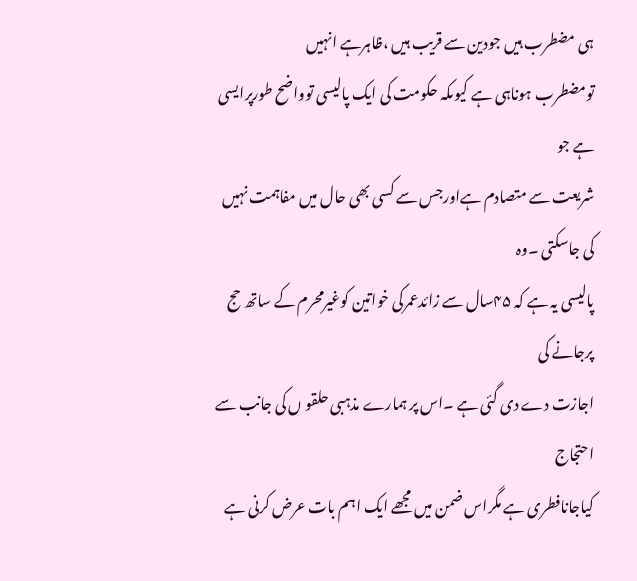ہی مضطرب ہیں جودین سے قریب ہیں ،ظاہرہے انہیں
تومضطرب ہوناہی ہے کیوںکہ حکومت کی ایک پالیسی توواضح طورپرایسی ہے جو
شریعت سے متصادم ہےاورجس سے کسی بھی حال میں مفاہمت نہیں کی جاسکتی ۔وہ
پالیسی یہ ہے کہ ۴۵سال سے زائدعمرکی خواتین کوغیرمحرم کے ساتھ حج پرجانے کی
اجازت دے دی گئی ہے ۔اس پر ہمارے مذہبی حلقو ں کی جانب سے احتجاج
کیاجانافطری ہے مگراس ضمن میں مجھے ایک اہم بات عرض کرنی ہے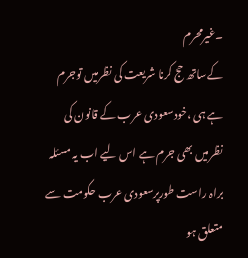۔غیرمحرم
کےساتھ حج کرنا شریعت کی نظرمیں توجرم ہے ہی ،خودسعودی عرب کے قانون کی
نظرمیں بھی جرم ہے اس لیے اب یہ مسئلہ براہ راست طورپرسعودی عرب حکومت سے
متعلق ہو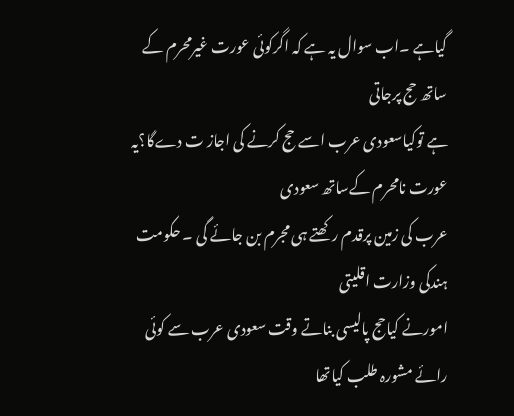گیاہے ۔اب سوال یہ ہے کہ اگرکوئی عورت غیرمحرم کے ساتھ حج پرجاتی
ہے توکیاسعودی عرب اسے حج کرنے کی اجاز ت دےگا؟یہ عورت نامحرم کےساتھ سعودی
عرب کی زمین پرقدم رکھتے ہی مجرم بن جائے گی ۔ حکومت ہندکی وزارت اقلیتی
امورنے کیاحج پالیسی بناتے وقت سعودی عرب سے کوئی رائے مشورہ طلب کیاتھا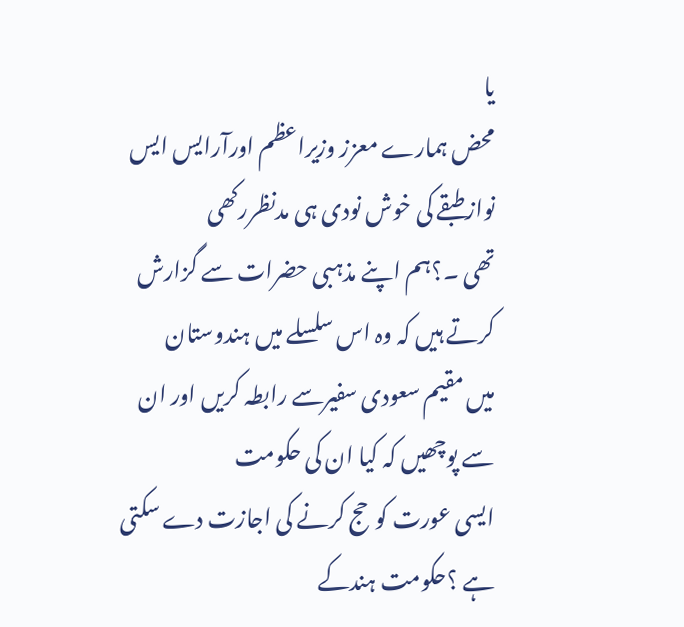یا
محض ہمارے معزز وزیراعظم اورآرایس ایس نوازطبقے کی خوش نودی ہی مدنظررکھی
تھی ۔؟ہم اپنے مذہبی حضرات سے گزارش کرتے ہیں کہ وہ اس سلسلے میں ہندوستان
میں مقیم سعودی سفیرسے رابطہ کریں اور ان سے پوچھیں کہ کیا ان کی حکومت
ایسی عورت کوحج کرنے کی اجازت دے سکتی ہے ؟حکومت ہندکے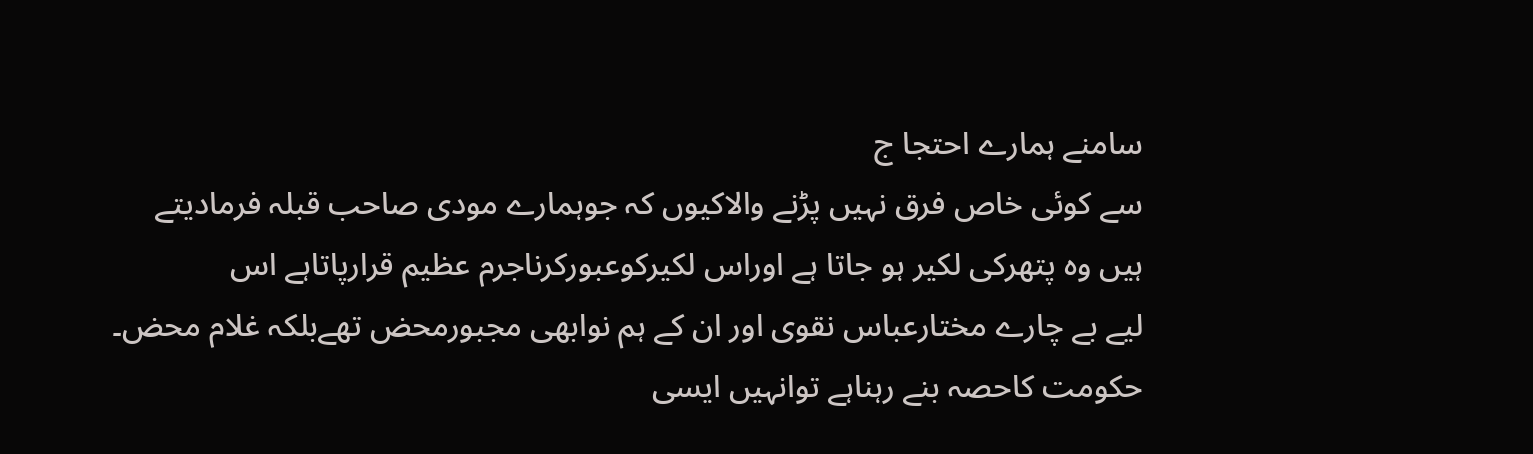سامنے ہمارے احتجا ج
سے کوئی خاص فرق نہیں پڑنے والاکیوں کہ جوہمارے مودی صاحب قبلہ فرمادیتے
ہیں وہ پتھرکی لکیر ہو جاتا ہے اوراس لکیرکوعبورکرناجرم عظیم قرارپاتاہے اس
لیے بے چارے مختارعباس نقوی اور ان کے ہم نوابھی مجبورمحض تھےبلکہ غلام محض۔
حکومت کاحصہ بنے رہناہے توانہیں ایسی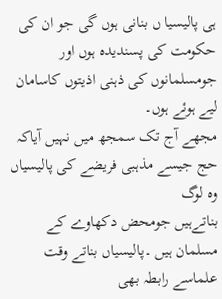ہی پالیسیا ں بنانی ہوں گی جو ان کی
حکومت کی پسندیدہ ہوں اور جومسلمانوں کی ذہنی اذیتوں کاسامان لیے ہوئے ہوں۔
مجھے آج تک سمجھ میں نہیں آیاکہ حج جیسے مذہبی فریضے کی پالیسیاں وہ لوگ
بناتےہیں جومحض دکھاوے کے مسلمان ہیں ۔پالیسیاں بناتے وقت علماسے رابطہ بھی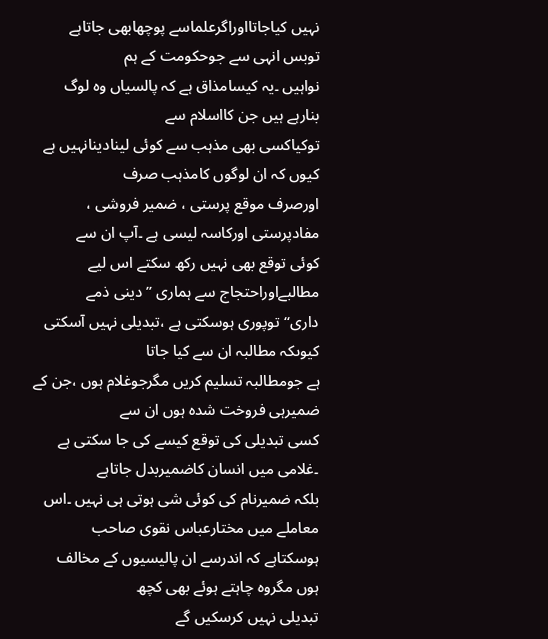نہیں کیاجاتااوراگرعلماسے پوچھابھی جاتاہے توبس انہی سے جوحکومت کے ہم
نواہیں ۔یہ کیسامذاق ہے کہ پالسیاں وہ لوگ بنارہے ہیں جن کااسلام سے
توکیاکسی بھی مذہب سے کوئی لینادینانہیں ہے کیوں کہ ان لوگوں کامذہب صرف
اورصرف موقع پرستی ، ضمیر فروشی ، مفادپرستی اورکاسہ لیسی ہے ۔آپ ان سے
کوئی توقع بھی نہیں رکھ سکتے اس لیے مطالبےاوراحتجاج سے ہماری ’’دینی ذمے
داری‘‘توپوری ہوسکتی ہے ،تبدیلی نہیں آسکتی کیوںکہ مطالبہ ان سے کیا جاتا
ہے جومطالبہ تسلیم کریں مگرجوغلام ہوں ،جن کے ضمیرہی فروخت شدہ ہوں ان سے
کسی تبدیلی کی توقع کیسے کی جا سکتی ہے ۔غلامی میں انسان کاضمیربدل جاتاہے
بلکہ ضمیرنام کی کوئی شی ہوتی ہی نہیں ۔اس معاملے میں مختارعباس نقوی صاحب
ہوسکتاہے کہ اندرسے ان پالیسیوں کے مخالف ہوں مگروہ چاہتے ہوئے بھی کچھ
تبدیلی نہیں کرسکیں گے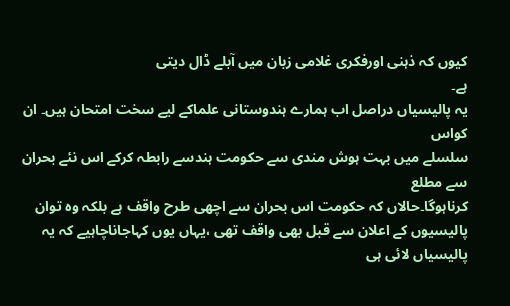کیوں کہ ذہنی اورفکری غلامی زبان میں آبلے ڈال دیتی
ہے۔
یہ پالیسیاں دراصل اب ہمارے ہندوستانی علماکے لیے سخت امتحان ہیں۔ ان کواس
سلسلے میں بہت ہوش مندی سے حکومت ہندسے رابطہ کرکے اس نئے بحران سے مطلع
کرناہوگا۔حالاں کہ حکومت اس بحران سے اچھی طرح واقف ہے بلکہ وہ توان
پالیسیوں کے اعلان سے قبل بھی واقف تھی ،یہاں یوں کہاجاناچاہیے کہ یہ
پالیسیاں لائی ہی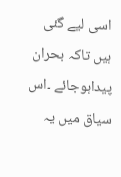اسی لیے گئی ہیں تاکہ بحران پیداہوجائے ۔اس سیاق میں یہ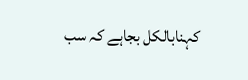کہنابالکل بجاہے کہ سب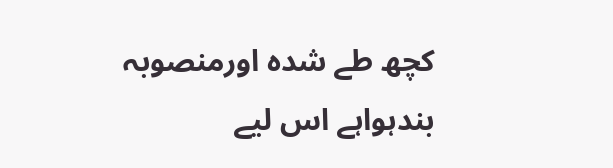کچھ طے شدہ اورمنصوبہ بندہواہے اس لیے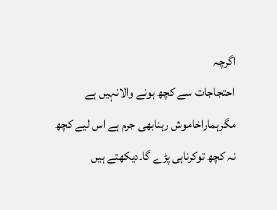اگرچہ
احتجاجات سے کچھ ہونے والانہیں ہے مگرہماراخاموش رہنابھی جرم ہے اس لیے کچھ
نہ کچھ توکرناہی پڑے گا۔دیکھتے ہیں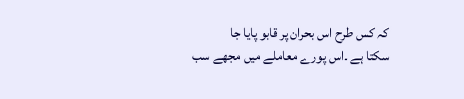کہ کس طرح اس بحران پر قابو پایا جا
سکتا ہے ۔اس پورے معاملے میں مجھے سب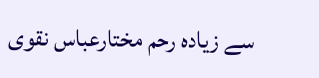سے زیادہ رحم مختارعباس نقوی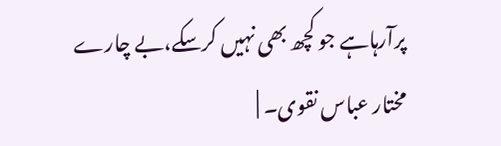پرآرہاہے جو کچھ بھی نہیں کرسکے،بے چارے مختار عباس نقوی۔ |